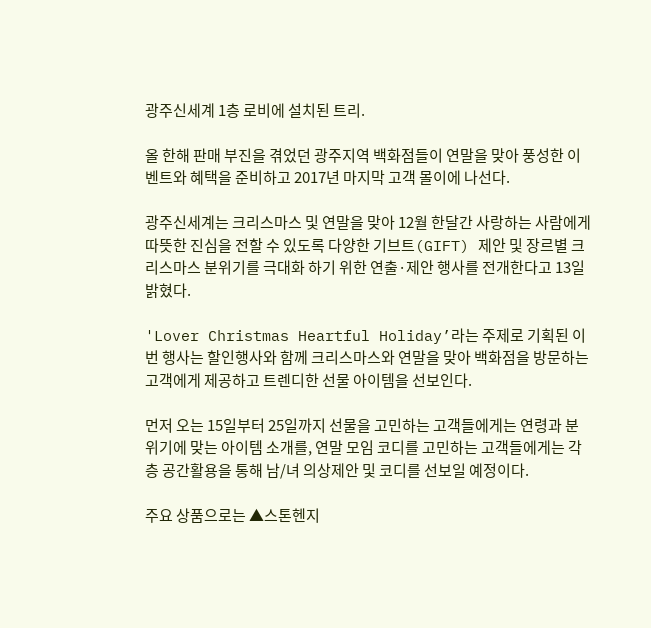광주신세계 1층 로비에 설치된 트리.

올 한해 판매 부진을 겪었던 광주지역 백화점들이 연말을 맞아 풍성한 이벤트와 혜택을 준비하고 2017년 마지막 고객 몰이에 나선다.

광주신세계는 크리스마스 및 연말을 맞아 12월 한달간 사랑하는 사람에게 따뜻한 진심을 전할 수 있도록 다양한 기브트(GIFT) 제안 및 장르별 크리스마스 분위기를 극대화 하기 위한 연출·제안 행사를 전개한다고 13일 밝혔다.

'Lover Christmas Heartful Holiday’라는 주제로 기획된 이번 행사는 할인행사와 함께 크리스마스와 연말을 맞아 백화점을 방문하는 고객에게 제공하고 트렌디한 선물 아이템을 선보인다.

먼저 오는 15일부터 25일까지 선물을 고민하는 고객들에게는 연령과 분위기에 맞는 아이템 소개를, 연말 모임 코디를 고민하는 고객들에게는 각 층 공간활용을 통해 남/녀 의상제안 및 코디를 선보일 예정이다.

주요 상품으로는 ▲스톤헨지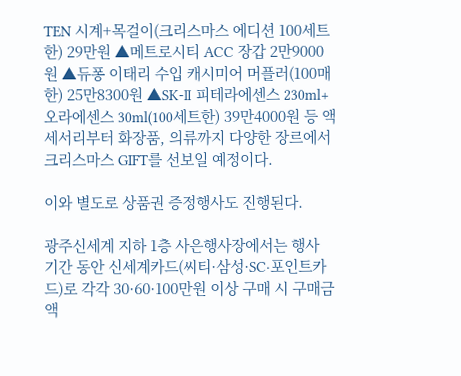TEN 시계+목걸이(크리스마스 에디션 100세트한) 29만원 ▲메트로시티 ACC 장갑 2만9000원 ▲듀퐁 이태리 수입 캐시미어 머플러(100매한) 25만8300원 ▲SK-Ⅱ 피테라에센스 230ml+ 오라에센스 30ml(100세트한) 39만4000원 등 액세서리부터 화장품, 의류까지 다양한 장르에서 크리스마스 GIFT를 선보일 예정이다.

이와 별도로 상품권 증정행사도 진행된다.

광주신세계 지하 1층 사은행사장에서는 행사 기간 동안 신세계카드(씨티·삼성·SC·포인트카드)로 각각 30·60·100만원 이상 구매 시 구매금액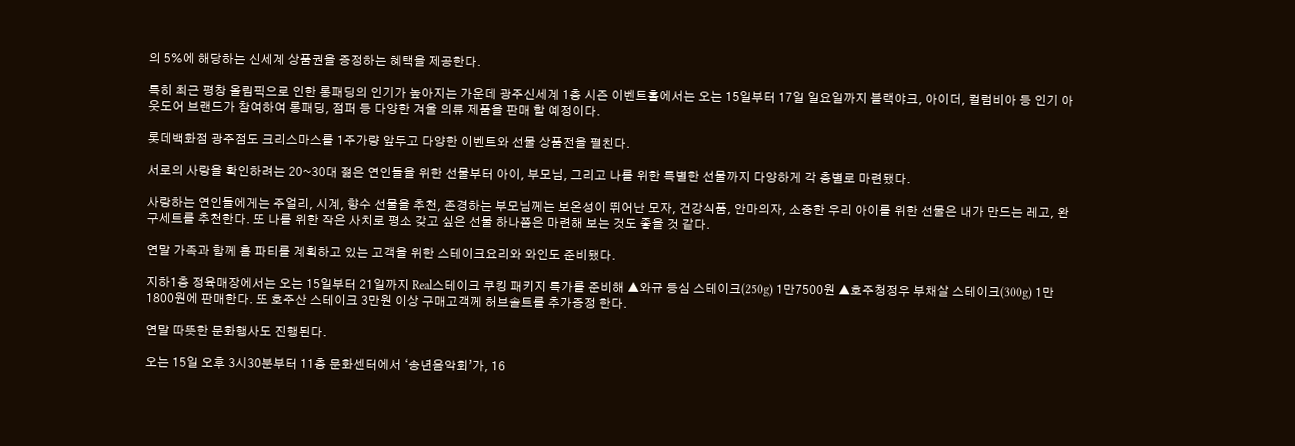의 5%에 해당하는 신세계 상품권을 증정하는 혜택을 제공한다.

특히 최근 평창 올림픽으로 인한 롱패딩의 인기가 높아지는 가운데 광주신세계 1층 시즌 이벤트홀에서는 오는 15일부터 17일 일요일까지 블랙야크, 아이더, 컬럼비아 등 인기 아웃도어 브랜드가 참여하여 롱패딩, 점퍼 등 다양한 겨울 의류 제품을 판매 할 예정이다.

롯데백화점 광주점도 크리스마스를 1주가량 앞두고 다양한 이벤트와 선물 상품전을 펼친다.

서로의 사랑을 확인하려는 20~30대 젊은 연인들을 위한 선물부터 아이, 부모님, 그리고 나를 위한 특별한 선물까지 다양하게 각 층별로 마련됐다.

사랑하는 연인들에게는 주얼리, 시계, 향수 선물을 추천, 존경하는 부모님께는 보온성이 뛰어난 모자, 건강식품, 안마의자, 소중한 우리 아이를 위한 선물은 내가 만드는 레고, 완구세트를 추천한다. 또 나를 위한 작은 사치로 평소 갖고 싶은 선물 하나쯤은 마련해 보는 것도 좋을 것 같다.

연말 가족과 함께 홈 파티를 계획하고 있는 고객을 위한 스테이크요리와 와인도 준비됐다.

지하1층 정육매장에서는 오는 15일부터 21일까지 Real스테이크 쿠킹 패키지 특가를 준비해 ▲와규 등심 스테이크(250g) 1만7500원 ▲호주청정우 부채살 스테이크(300g) 1만1800원에 판매한다. 또 호주산 스테이크 3만원 이상 구매고객께 허브솔트를 추가증정 한다.

연말 따뜻한 문화행사도 진행된다.

오는 15일 오후 3시30분부터 11층 문화센터에서 ‘송년음악회’가, 16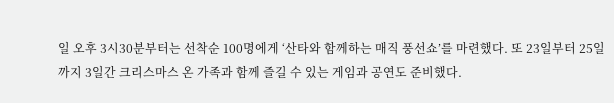일 오후 3시30분부터는 선착순 100명에게 ‘산타와 함께하는 매직 풍선쇼’를 마련했다. 또 23일부터 25일까지 3일간 크리스마스 온 가족과 함께 즐길 수 있는 게임과 공연도 준비했다.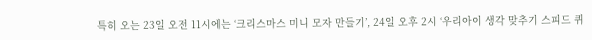특히 오는 23일 오전 11시에는 ‘크리스마스 미니 모자 만들기’, 24일 오후 2시 ‘우리아이 생각 맞추기 스피드 퀴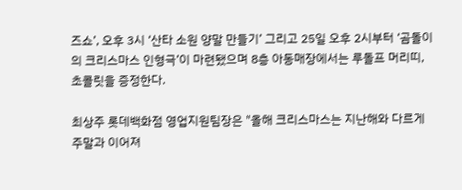즈쇼’, 오후 3시 ‘산타 소원 양말 만들기’ 그리고 25일 오후 2시부터 ‘곰돌이의 크리스마스 인형극’이 마련됐으며 8층 아동매장에서는 루돌프 머리띠, 초콜릿을 증정한다.

최상주 롯데백화점 영업지원팀장은 "올해 크리스마스는 지난해와 다르게 주말과 이어져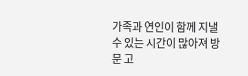가족과 연인이 함께 지낼 수 있는 시간이 많아져 방문 고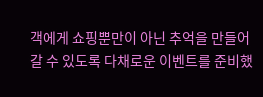객에게 쇼핑뿐만이 아닌 추억을 만들어 갈 수 있도록 다채로운 이벤트를 준비했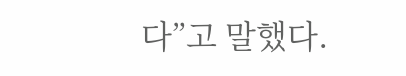다”고 말했다.